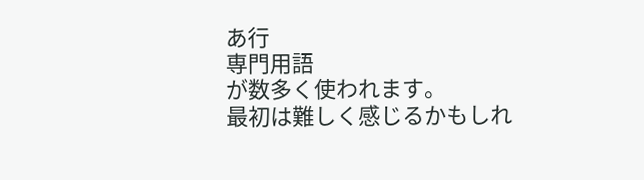あ行
専門用語
が数多く使われます。
最初は難しく感じるかもしれ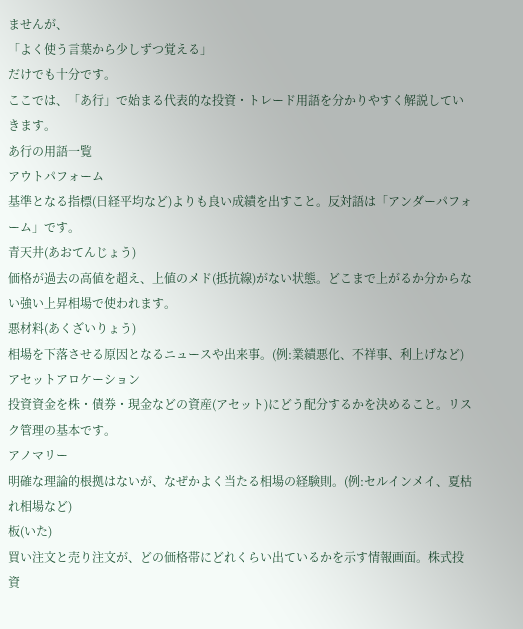ませんが、
「よく使う言葉から少しずつ覚える」
だけでも十分です。
ここでは、「あ行」で始まる代表的な投資・トレード用語を分かりやすく解説していきます。
あ行の用語一覧
アウトパフォーム
基準となる指標(日経平均など)よりも良い成績を出すこと。反対語は「アンダーパフォーム」です。
青天井(あおてんじょう)
価格が過去の高値を超え、上値のメド(抵抗線)がない状態。どこまで上がるか分からない強い上昇相場で使われます。
悪材料(あくざいりょう)
相場を下落させる原因となるニュースや出来事。(例:業績悪化、不祥事、利上げなど)
アセットアロケーション
投資資金を株・債券・現金などの資産(アセット)にどう配分するかを決めること。リスク管理の基本です。
アノマリー
明確な理論的根拠はないが、なぜかよく当たる相場の経験則。(例:セルインメイ、夏枯れ相場など)
板(いた)
買い注文と売り注文が、どの価格帯にどれくらい出ているかを示す情報画面。株式投資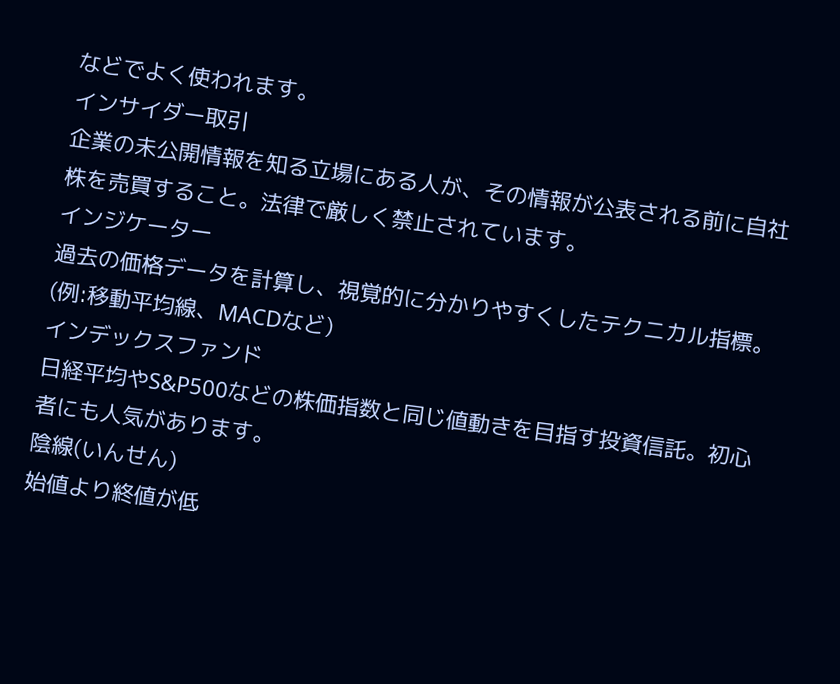などでよく使われます。
インサイダー取引
企業の未公開情報を知る立場にある人が、その情報が公表される前に自社株を売買すること。法律で厳しく禁止されています。
インジケーター
過去の価格データを計算し、視覚的に分かりやすくしたテクニカル指標。(例:移動平均線、MACDなど)
インデックスファンド
日経平均やS&P500などの株価指数と同じ値動きを目指す投資信託。初心者にも人気があります。
陰線(いんせん)
始値より終値が低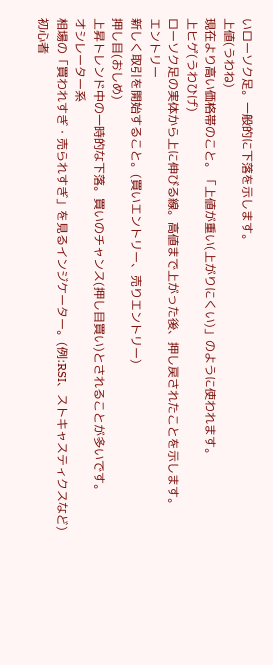いローソク足。一般的に下落を示します。
上値(うわね)
現在より高い価格帯のこと。「上値が重い(上がりにくい)」のように使われます。
上ヒゲ(うわひげ)
ローソク足の実体から上に伸びる線。高値まで上がった後、押し戻されたことを示します。
エントリー
新しく取引を開始すること。(買いエントリー、売りエントリー)
押し目(おしめ)
上昇トレンド中の一時的な下落。買いのチャンス(押し目買い)とされることが多いです。
オシレーター系
相場の「買われすぎ・売られすぎ」を見るインジケーター。(例:RSI、ストキャスティクスなど)
初心者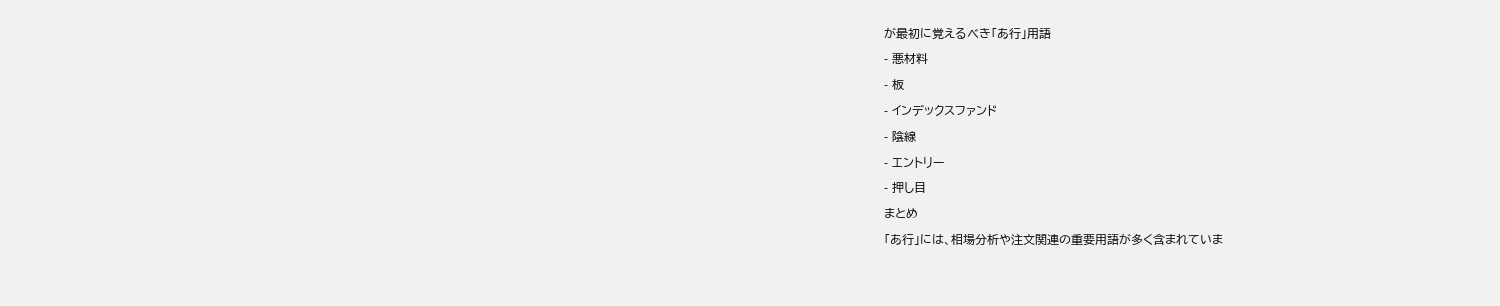が最初に覚えるべき「あ行」用語
- 悪材料
- 板
- インデックスファンド
- 陰線
- エントリー
- 押し目
まとめ
「あ行」には、相場分析や注文関連の重要用語が多く含まれていま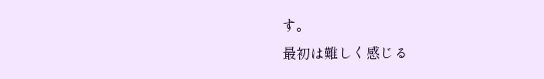す。
最初は難しく感じる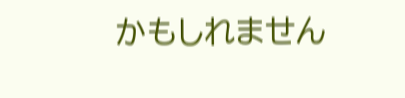かもしれません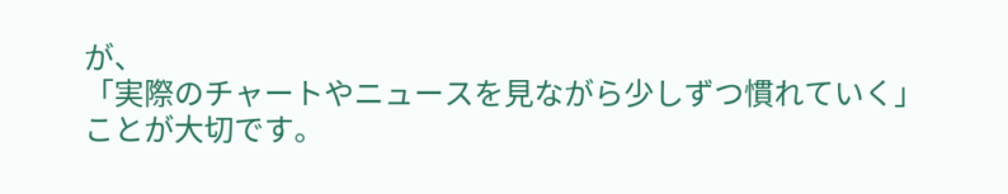が、
「実際のチャートやニュースを見ながら少しずつ慣れていく」
ことが大切です。